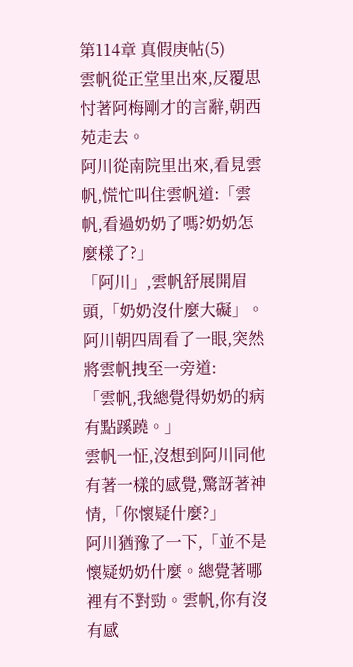第114章 真假庚帖(5)
雲帆從正堂里出來,反覆思忖著阿梅剛才的言辭,朝西苑走去。
阿川從南院里出來,看見雲帆,慌忙叫住雲帆道:「雲帆,看過奶奶了嗎?奶奶怎麼樣了?」
「阿川」,雲帆舒展開眉頭,「奶奶沒什麼大礙」。
阿川朝四周看了一眼,突然將雲帆拽至一旁道:
「雲帆,我總覺得奶奶的病有點蹊蹺。」
雲帆一怔,沒想到阿川同他有著一樣的感覺,驚訝著神情,「你懷疑什麼?」
阿川猶豫了一下,「並不是懷疑奶奶什麼。總覺著哪裡有不對勁。雲帆,你有沒有感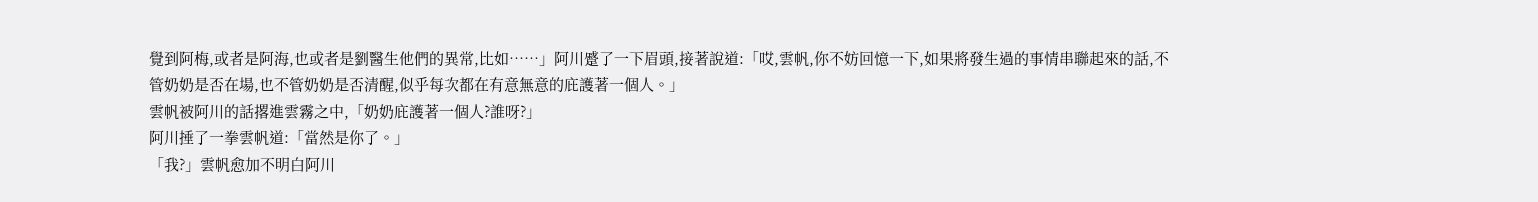覺到阿梅,或者是阿海,也或者是劉醫生他們的異常,比如……」阿川蹙了一下眉頭,接著說道:「哎,雲帆,你不妨回憶一下,如果將發生過的事情串聯起來的話,不管奶奶是否在場,也不管奶奶是否清醒,似乎每次都在有意無意的庇護著一個人。」
雲帆被阿川的話撂進雲霧之中,「奶奶庇護著一個人?誰呀?」
阿川捶了一拳雲帆道:「當然是你了。」
「我?」雲帆愈加不明白阿川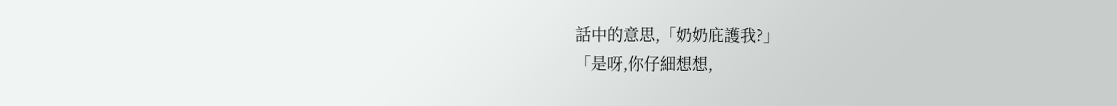話中的意思,「奶奶庇護我?」
「是呀,你仔細想想,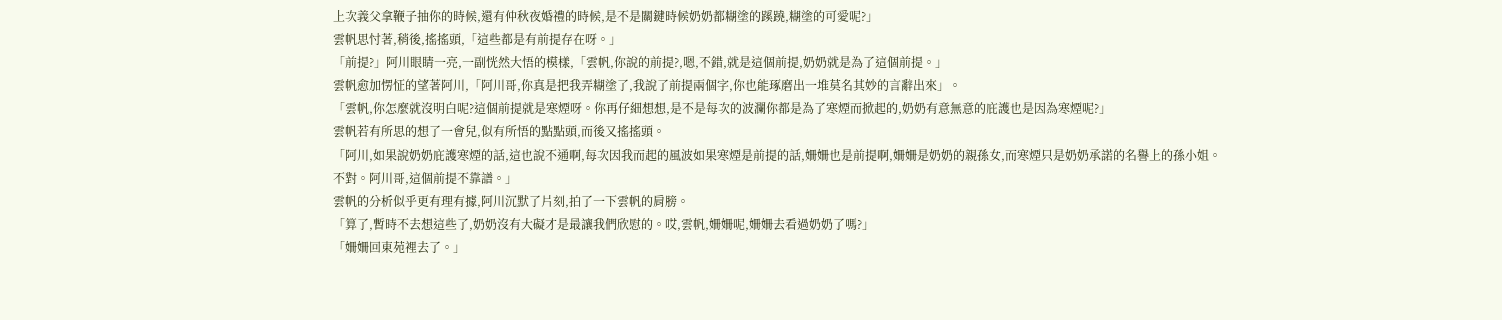上次義父拿鞭子抽你的時候,還有仲秋夜婚禮的時候,是不是關鍵時候奶奶都糊塗的蹊蹺,糊塗的可愛呢?」
雲帆思忖著,稍後,搖搖頭,「這些都是有前提存在呀。」
「前提?」阿川眼睛一亮,一副恍然大悟的模樣,「雲帆,你說的前提?,嗯,不錯,就是這個前提,奶奶就是為了這個前提。」
雲帆愈加愣怔的望著阿川,「阿川哥,你真是把我弄糊塗了,我說了前提兩個字,你也能琢磨出一堆莫名其妙的言辭出來」。
「雲帆,你怎麼就沒明白呢?這個前提就是寒煙呀。你再仔細想想,是不是每次的波瀾你都是為了寒煙而掀起的,奶奶有意無意的庇護也是因為寒煙呢?」
雲帆若有所思的想了一會兒,似有所悟的點點頭,而後又搖搖頭。
「阿川,如果說奶奶庇護寒煙的話,這也說不通啊,每次因我而起的風波如果寒煙是前提的話,姍姍也是前提啊,姍姍是奶奶的親孫女,而寒煙只是奶奶承諾的名譽上的孫小姐。不對。阿川哥,這個前提不靠譜。」
雲帆的分析似乎更有理有據,阿川沉默了片刻,拍了一下雲帆的肩膀。
「算了,暫時不去想這些了,奶奶沒有大礙才是最讓我們欣慰的。哎,雲帆,姍姍呢,姍姍去看過奶奶了嗎?」
「姍姍回東苑裡去了。」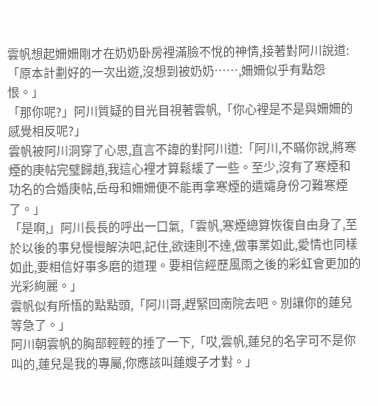雲帆想起姍姍剛才在奶奶卧房裡滿臉不悅的神情,接著對阿川說道:「原本計劃好的一次出遊,沒想到被奶奶……,姍姍似乎有點怨恨。」
「那你呢?」阿川質疑的目光目視著雲帆,「你心裡是不是與姍姍的感覺相反呢?」
雲帆被阿川洞穿了心思,直言不諱的對阿川道:「阿川,不瞞你說,將寒煙的庚帖完璧歸趙,我這心裡才算鬆緩了一些。至少,沒有了寒煙和功名的合婚庚帖,岳母和姍姍便不能再拿寒煙的遺孀身份刁難寒煙了。」
「是啊,」阿川長長的呼出一口氣,「雲帆,寒煙總算恢復自由身了,至於以後的事兒慢慢解決吧,記住,欲速則不達,做事業如此,愛情也同樣如此,要相信好事多磨的道理。要相信經歷風雨之後的彩虹會更加的光彩絢麗。」
雲帆似有所悟的點點頭,「阿川哥,趕緊回南院去吧。別讓你的蓮兒等急了。」
阿川朝雲帆的胸部輕輕的捶了一下,「哎,雲帆,蓮兒的名字可不是你叫的,蓮兒是我的專屬,你應該叫蓮嫂子才對。」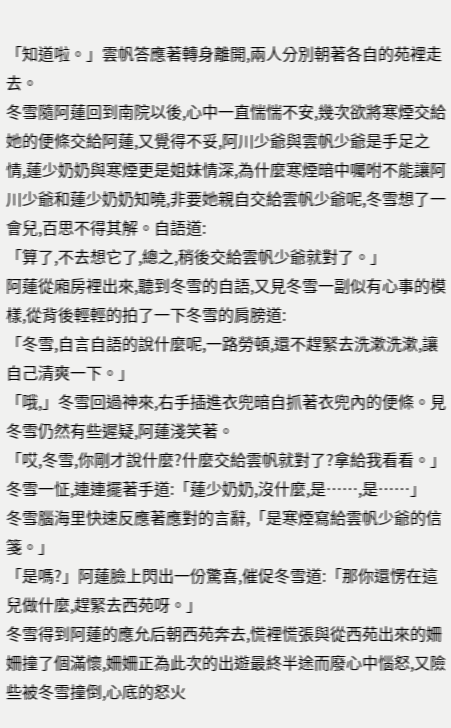「知道啦。」雲帆答應著轉身離開,兩人分別朝著各自的苑裡走去。
冬雪隨阿蓮回到南院以後,心中一直惴惴不安,幾次欲將寒煙交給她的便條交給阿蓮,又覺得不妥,阿川少爺與雲帆少爺是手足之情,蓮少奶奶與寒煙更是姐妹情深,為什麼寒煙暗中囑咐不能讓阿川少爺和蓮少奶奶知曉,非要她親自交給雲帆少爺呢,冬雪想了一會兒,百思不得其解。自語道:
「算了,不去想它了,總之,稍後交給雲帆少爺就對了。」
阿蓮從廂房裡出來,聽到冬雪的自語,又見冬雪一副似有心事的模樣,從背後輕輕的拍了一下冬雪的肩膀道:
「冬雪,自言自語的說什麼呢,一路勞頓,還不趕緊去洗漱洗漱,讓自己清爽一下。」
「哦,」冬雪回過神來,右手插進衣兜暗自抓著衣兜內的便條。見冬雪仍然有些遲疑,阿蓮淺笑著。
「哎,冬雪,你剛才說什麼?什麼交給雲帆就對了?拿給我看看。」
冬雪一怔,連連擺著手道:「蓮少奶奶,沒什麼,是……,是……」
冬雪腦海里快速反應著應對的言辭,「是寒煙寫給雲帆少爺的信箋。」
「是嗎?」阿蓮臉上閃出一份驚喜,催促冬雪道:「那你還愣在這兒做什麼,趕緊去西苑呀。」
冬雪得到阿蓮的應允后朝西苑奔去,慌裡慌張與從西苑出來的姍姍撞了個滿懷,姍姍正為此次的出遊最終半途而廢心中惱怒,又險些被冬雪撞倒,心底的怒火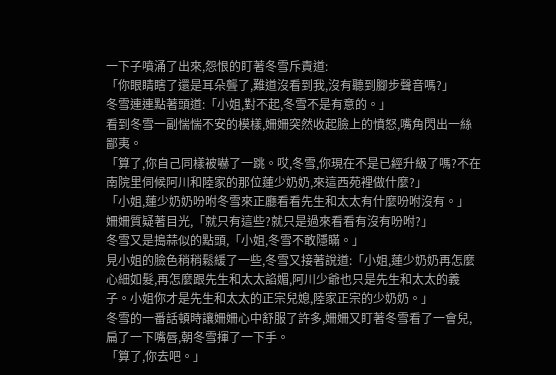一下子噴涌了出來,怨恨的盯著冬雪斥責道:
「你眼睛瞎了還是耳朵聾了,難道沒看到我,沒有聽到腳步聲音嗎?」
冬雪連連點著頭道:「小姐,對不起,冬雪不是有意的。」
看到冬雪一副惴惴不安的模樣,姍姍突然收起臉上的憤怒,嘴角閃出一絲鄙夷。
「算了,你自己同樣被嚇了一跳。哎,冬雪,你現在不是已經升級了嗎?不在南院里伺候阿川和陸家的那位蓮少奶奶,來這西苑裡做什麼?」
「小姐,蓮少奶奶吩咐冬雪來正廳看看先生和太太有什麼吩咐沒有。」
姍姍質疑著目光,「就只有這些?就只是過來看看有沒有吩咐?」
冬雪又是搗蒜似的點頭,「小姐,冬雪不敢隱瞞。」
見小姐的臉色稍稍鬆緩了一些,冬雪又接著說道:「小姐,蓮少奶奶再怎麼心細如髮,再怎麼跟先生和太太諂媚,阿川少爺也只是先生和太太的義子。小姐你才是先生和太太的正宗兒媳,陸家正宗的少奶奶。」
冬雪的一番話頓時讓姍姍心中舒服了許多,姍姍又盯著冬雪看了一會兒,扁了一下嘴唇,朝冬雪揮了一下手。
「算了,你去吧。」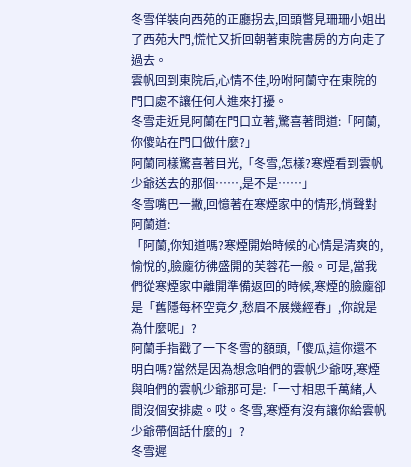冬雪佯裝向西苑的正廳拐去,回頭瞥見珊珊小姐出了西苑大門,慌忙又折回朝著東院書房的方向走了過去。
雲帆回到東院后,心情不佳,吩咐阿蘭守在東院的門口處不讓任何人進來打擾。
冬雪走近見阿蘭在門口立著,驚喜著問道:「阿蘭,你傻站在門口做什麼?」
阿蘭同樣驚喜著目光,「冬雪,怎樣?寒煙看到雲帆少爺送去的那個……,是不是……」
冬雪嘴巴一撇,回憶著在寒煙家中的情形,悄聲對阿蘭道:
「阿蘭,你知道嗎?寒煙開始時候的心情是清爽的,愉悅的,臉龐彷彿盛開的芙蓉花一般。可是,當我們從寒煙家中離開準備返回的時候,寒煙的臉龐卻是「舊隱每杯空竟夕,愁眉不展幾經春」,你說是為什麼呢」?
阿蘭手指戳了一下冬雪的額頭,「傻瓜,這你還不明白嗎?當然是因為想念咱們的雲帆少爺呀,寒煙與咱們的雲帆少爺那可是:「一寸相思千萬緒,人間沒個安排處。哎。冬雪,寒煙有沒有讓你給雲帆少爺帶個話什麼的」?
冬雪遲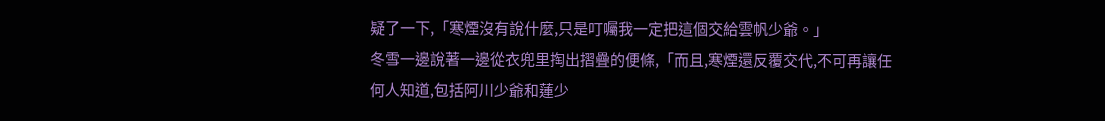疑了一下,「寒煙沒有說什麼,只是叮囑我一定把這個交給雲帆少爺。」
冬雪一邊說著一邊從衣兜里掏出摺疊的便條,「而且,寒煙還反覆交代,不可再讓任何人知道,包括阿川少爺和蓮少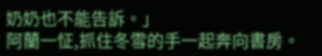奶奶也不能告訴。」
阿蘭一怔,抓住冬雪的手一起奔向書房。